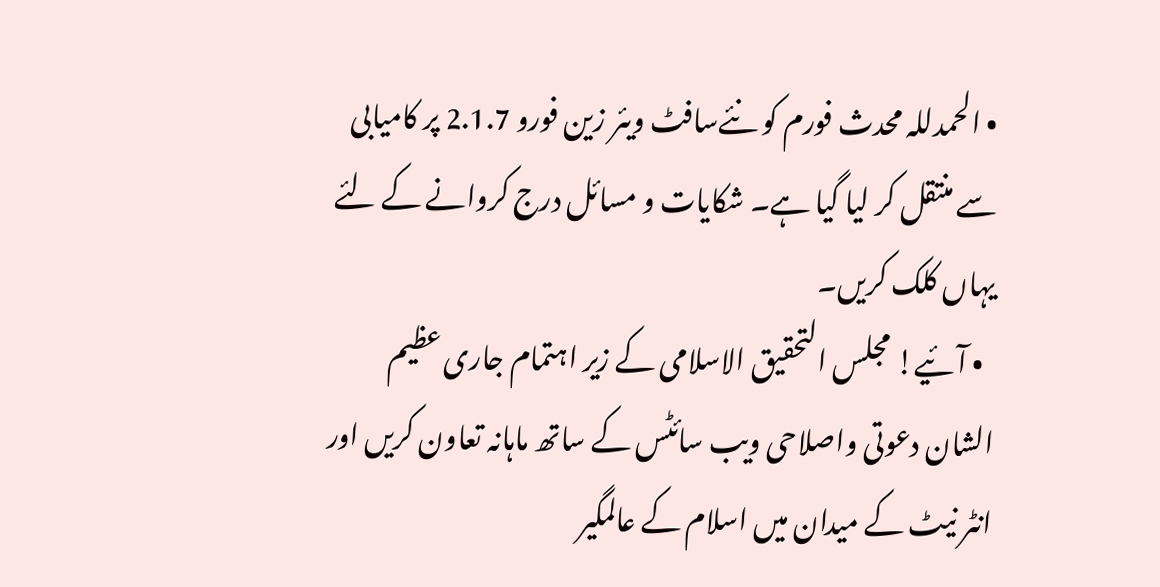• الحمدللہ محدث فورم کو نئےسافٹ ویئر زین فورو 2.1.7 پر کامیابی سے منتقل کر لیا گیا ہے۔ شکایات و مسائل درج کروانے کے لئے یہاں کلک کریں۔
  • آئیے! مجلس التحقیق الاسلامی کے زیر اہتمام جاری عظیم الشان دعوتی واصلاحی ویب سائٹس کے ساتھ ماہانہ تعاون کریں اور انٹر نیٹ کے میدان میں اسلام کے عالمگیر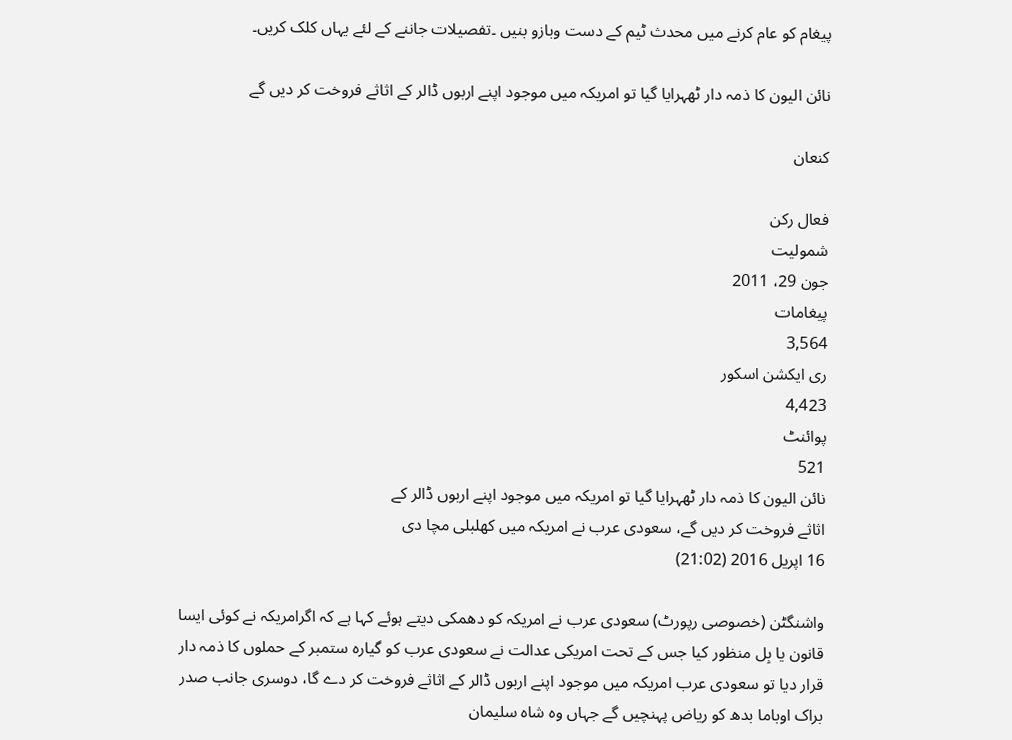پیغام کو عام کرنے میں محدث ٹیم کے دست وبازو بنیں ۔تفصیلات جاننے کے لئے یہاں کلک کریں۔

نائن الیون کا ذمہ دار ٹھہرایا گیا تو امریکہ میں موجود اپنے اربوں ڈالر کے اثاثے فروخت کر دیں گے

کنعان

فعال رکن
شمولیت
جون 29، 2011
پیغامات
3,564
ری ایکشن اسکور
4,423
پوائنٹ
521
نائن الیون کا ذمہ دار ٹھہرایا گیا تو امریکہ میں موجود اپنے اربوں ڈالر کے
اثاثے فروخت کر دیں گے، سعودی عرب نے امریکہ میں کھلبلی مچا دی
16 اپریل 2016 (21:02)

واشنگٹن (خصوصی رپورٹ) سعودی عرب نے امریکہ کو دھمکی دیتے ہوئے کہا ہے کہ اگرامریکہ نے کوئی ایسا قانون یا بِل منظور کیا جس کے تحت امریکی عدالت نے سعودی عرب کو گیارہ ستمبر کے حملوں کا ذمہ دار قرار دیا تو سعودی عرب امریکہ میں موجود اپنے اربوں ڈالر کے اثاثے فروخت کر دے گا، دوسری جانب صدر براک اوباما بدھ کو ریاض پہنچیں گے جہاں وہ شاہ سلیمان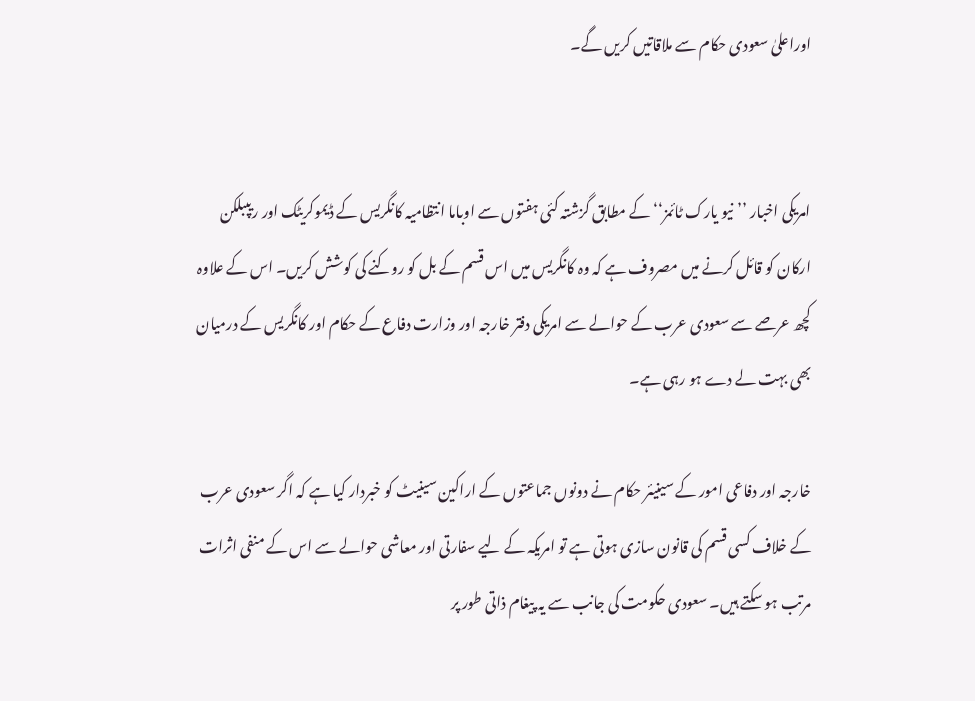اوراعلیٰ سعودی حکام سے ملاقاتیں کریں گے۔


امریکی اخبار ’’نیو یارک ٹائمز‘‘ کے مطابق گزشتہ کئی ہفتوں سے اوباما انتظامیہ کانگریس کے ڈیموکریٹک اور ریپبلکن ارکان کو قائل کرنے میں مصروف ہے کہ وہ کانگریس میں اس قسم کے بل کو روکنے کی کوشش کریں۔ اس کے علاوہ کچھ عرصے سے سعودی عرب کے حوالے سے امریکی دفتر خارجہ اور وزارت دفاع کے حکام اور کانگریس کے درمیان بھی بہت لے دے ہو رہی ہے۔

خارجہ اور دفاعی امور کے سینیئر حکام نے دونوں جماعتوں کے اراکین سینیٹ کو خبردار کیا ہے کہ اگر سعودی عرب کے خلاف کسی قسم کی قانون سازی ہوتی ہے تو امریکہ کے لیے سفارتی اور معاشی حوالے سے اس کے منفی اثرات مرتب ہو سکتے ہیں۔ سعودی حکومت کی جانب سے یہ پیغام ذاتی طور پر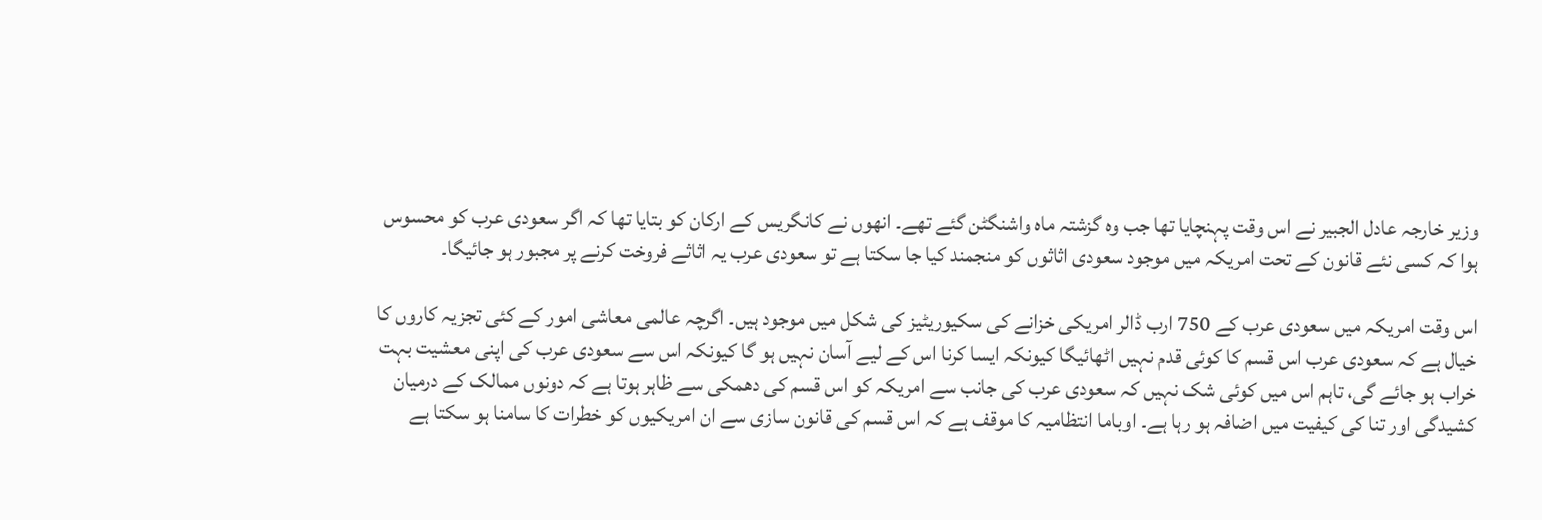وزیر خارجہ عادل الجبیر نے اس وقت پہنچایا تھا جب وہ گزشتہ ماہ واشنگٹن گئے تھے۔ انھوں نے کانگریس کے ارکان کو بتایا تھا کہ اگر سعودی عرب کو محسوس ہوا کہ کسی نئے قانون کے تحت امریکہ میں موجود سعودی اثاثوں کو منجمند کیا جا سکتا ہے تو سعودی عرب یہ اثاثے فروخت کرنے پر مجبور ہو جائیگا۔

اس وقت امریکہ میں سعودی عرب کے 750 ارب ڈالر امریکی خزانے کی سکیوریٹیز کی شکل میں موجود ہیں۔ اگرچہ عالمی معاشی امور کے کئی تجزیہ کاروں کا خیال ہے کہ سعودی عرب اس قسم کا کوئی قدم نہیں اٹھائیگا کیونکہ ایسا کرنا اس کے لیے آسان نہیں ہو گا کیونکہ اس سے سعودی عرب کی اپنی معشیت بہت خراب ہو جائے گی، تاہم اس میں کوئی شک نہیں کہ سعودی عرب کی جانب سے امریکہ کو اس قسم کی دھمکی سے ظاہر ہوتا ہے کہ دونوں ممالک کے درمیان کشیدگی اور تنا کی کیفیت میں اضافہ ہو رہا ہے۔ اوباما انتظامیہ کا موقف ہے کہ اس قسم کی قانون سازی سے ان امریکیوں کو خطرات کا سامنا ہو سکتا ہے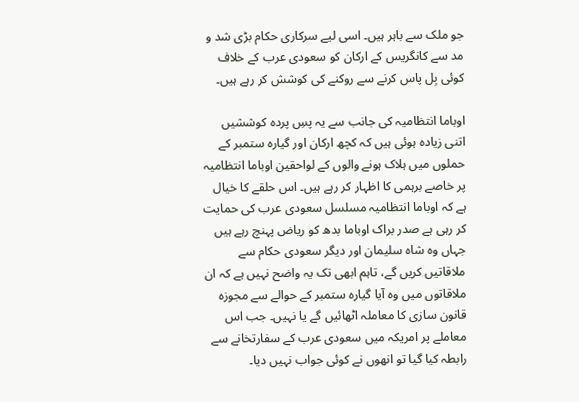جو ملک سے باہر ہیں۔ اسی لیے سرکاری حکام بڑی شد و مد سے کانگریس کے ارکان کو سعودی عرب کے خلاف کوئی بِل پاس کرنے سے روکنے کی کوشش کر رہے ہیں۔

اوباما انتظامیہ کی جانب سے یہ پسِ پردہ کوششیں اتنی زیادہ ہوئی ہیں کہ کچھ ارکان اور گیارہ ستمبر کے حملوں میں ہلاک ہونے والوں کے لواحقین اوباما انتظامیہ پر خاصے برہمی کا اظہار کر رہے ہیں۔ اس حلقے کا خیال ہے کہ اوباما انتظامیہ مسلسل سعودی عرب کی حمایت کر رہی ہے صدر براک اوباما بدھ کو ریاض پہنچ رہے ہیں جہاں وہ شاہ سلیمان اور دیگر سعودی حکام سے ملاقاتیں کریں گے، تاہم ابھی تک یہ واضح نہیں ہے کہ ان ملاقاتوں میں وہ آیا گیارہ ستمبر کے حوالے سے مجوزہ قانون سازی کا معاملہ اٹھائیں گے یا نہیں۔ جب اس معاملے پر امریکہ میں سعودی عرب کے سفارتخانے سے رابطہ کیا گیا تو انھوں نے کوئی جواب نہیں دیا۔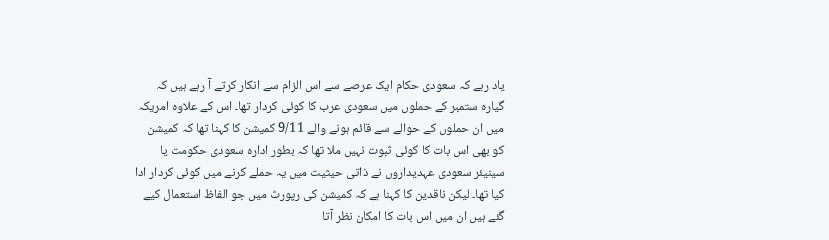یاد رہے کہ سعودی حکام ایک عرصے سے اس الزام سے انکار کرتے آ رہے ہیں کہ گیارہ ستمبر کے حملوں میں سعودی عرب کا کوئی کردار تھا۔ اس کے علاوہ امریکہ میں ان حملوں کے حوالے سے قائم ہونے والے 9/11 کمیشن کا کہنا تھا کہ کمیشن کو بھی اس بات کا کوئی ثبوت نہیں ملا تھا کہ بطور ادارہ سعودی حکومت یا سینیئر سعودی عہدیداروں نے ذاتی حیثیت میں یہ حملے کرنے میں کوئی کردار ادا کیا تھا۔ لیکن ناقدین کا کہنا ہے کہ کمیشن کی رپورٹ میں جو الفاظ استعمال کیے گئے ہیں ان میں اس بات کا امکان نظر آتا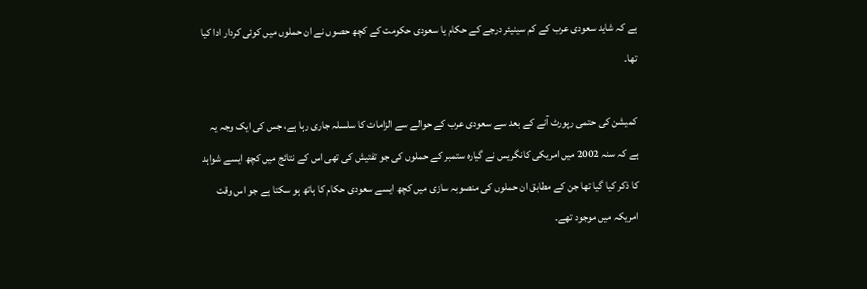ہے کہ شاید سعودی عرب کے کم سینیئر درجے کے حکام یا سعودی حکومت کے کچھ حصوں نے ان حملوں میں کوئی کردار ادا کیا تھا۔

کمیشن کی حتمی رپورٹ آنے کے بعد سے سعودی عرب کے حوالے سے الزامات کا سلسلہ جاری رہا ہے، جس کی ایک وجہ یہ ہے کہ سنہ 2002 میں امریکی کانگریس نے گیارہ ستمبر کے حملوں کی جو تفتیش کی تھی اس کے نتائج میں کچھ ایسے شواہد کا ذکر کیا گیا تھا جن کے مطابق ان حملوں کی منصوبہ سازی میں کچھ ایسے سعودی حکام کا ہاتھ ہو سکتا ہے جو اس وقت امریکہ میں موجود تھے۔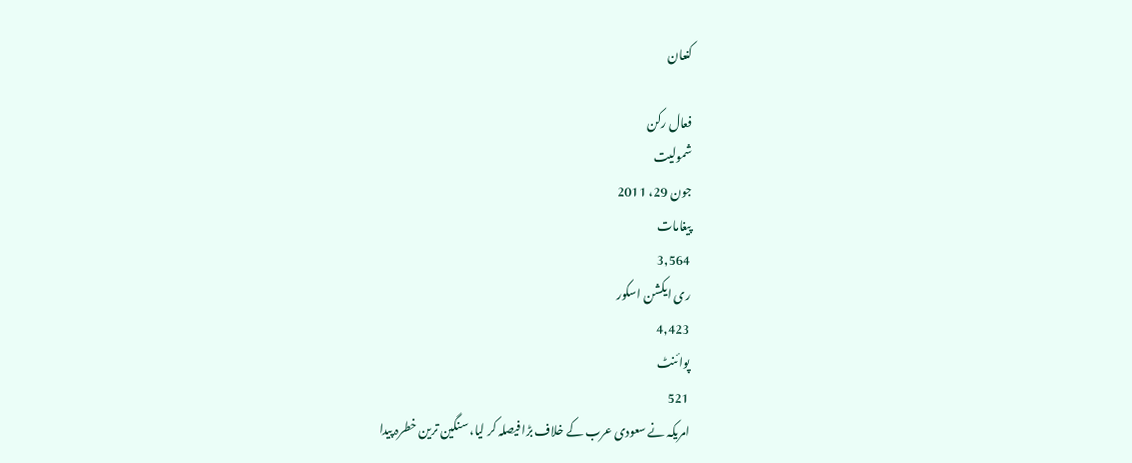کنعان

فعال رکن
شمولیت
جون 29، 2011
پیغامات
3,564
ری ایکشن اسکور
4,423
پوائنٹ
521
امریکہ نے سعودی عرب کے خلاف بڑا فیصلہ کر لیا، سنگین ترین خطرہ پیدا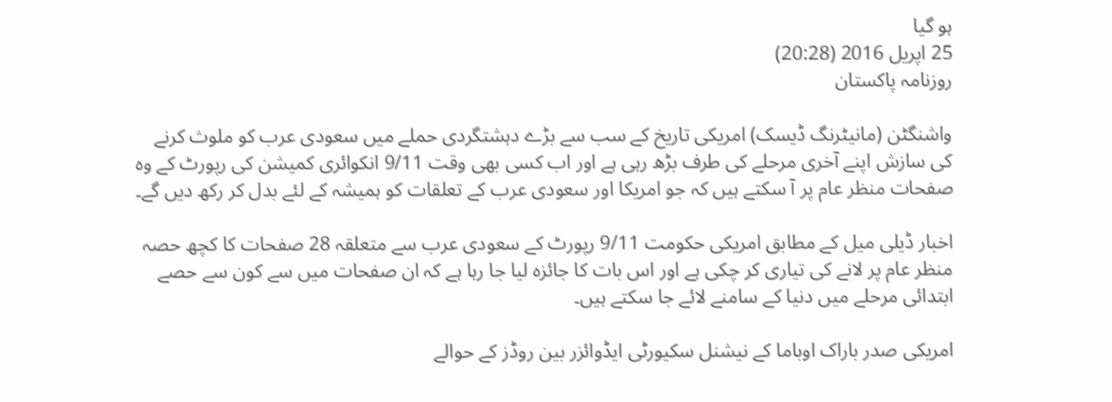ہو گیا
25 اپریل 2016 (20:28)
روزنامہ پاکستان

واشنگٹن (مانیٹرنگ ڈیسک) امریکی تاریخ کے سب سے بڑے دہشتگردی حملے میں سعودی عرب کو ملوث کرنے کی سازش اپنے آخری مرحلے کی طرف بڑھ رہی ہے اور اب کسی بھی وقت 9/11 انکوائری کمیشن کی رپورٹ کے وہ صفحات منظر عام پر آ سکتے ہیں کہ جو امریکا اور سعودی عرب کے تعلقات کو ہمیشہ کے لئے بدل کر رکھ دیں گے۔

اخبار ڈیلی میل کے مطابق امریکی حکومت 9/11 رپورٹ کے سعودی عرب سے متعلقہ 28 صفحات کا کچھ حصہ منظر عام پر لانے کی تیاری کر چکی ہے اور اس بات کا جائزہ لیا جا رہا ہے کہ ان صفحات میں سے کون سے حصے ابتدائی مرحلے میں دنیا کے سامنے لائے جا سکتے ہیں۔

امریکی صدر باراک اوباما کے نیشنل سکیورٹی ایڈوائزر بین روڈز کے حوالے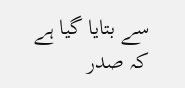سے بتایا گیا ہے کہ صدر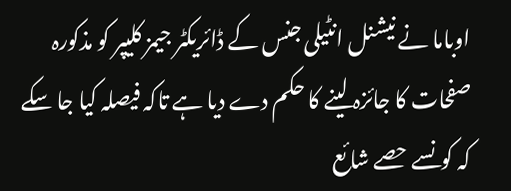اوباما نے نیشنل انٹیلی جنس کے ڈائریکٹر جیمز کلیپر کو مذکورہ صفحات کا جائزہ لینے کا حکم دے دیا ہے تاکہ فیصلہ کیا جا سکے کہ کونسے حصے شائع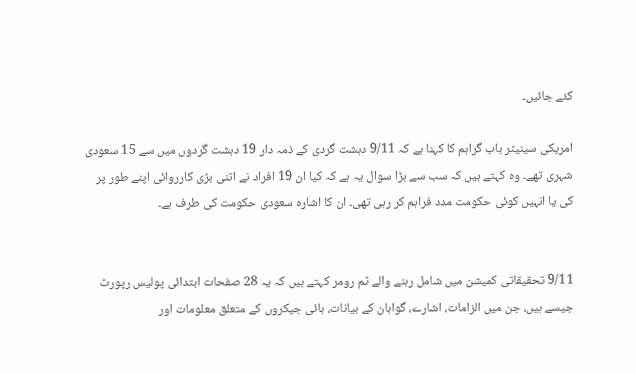کئے جائیں۔

امریکی سینیٹر باب گراہم کا کہنا ہے کہ 9/11 دہشت گردی کے ذمہ دار 19 دہشت گردوں میں سے 15 سعودی شہری تھے۔ وہ کہتے ہیں کہ سب سے بڑا سوال یہ ہے کہ کیا ان 19 افراد نے اتنی بڑی کارروائی اپنے طور پر کی یا انہیں کوئی حکومت مدد فراہم کر رہی تھی۔ ان کا اشارہ سعودی حکومت کی طرف ہے۔


9/11 تحقیقاتی کمیشن میں شامل رہنے والے ٹم رومر کہتے ہیں کہ یہ 28 صفحات ابتدائی پولیس رپورٹ جیسے ہیں، جن میں الزامات، اشارے، گواہان کے بیانات، ہائی جیکروں کے متعلق معلومات اور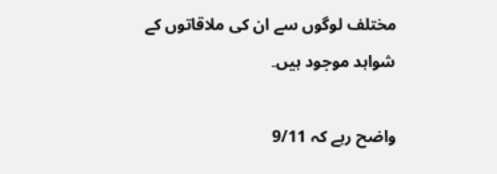مختلف لوگوں سے ان کی ملاقاتوں کے شواہد موجود ہیں۔

واضح رہے کہ 9/11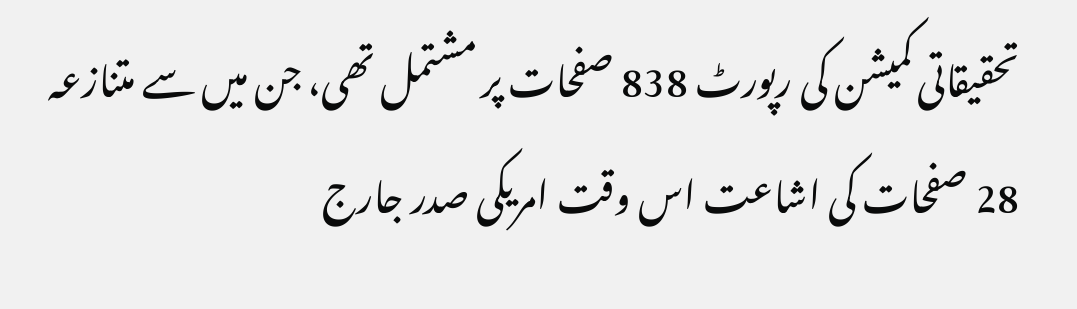تحقیقاتی کمیشن کی رپورٹ 838 صفحات پر مشتمل تھی، جن میں سے متنازعہ 28 صفحات کی اشاعت اس وقت امریکی صدر جارج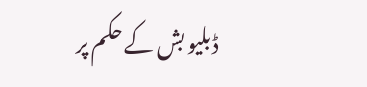ڈبلیو بش کے حکم پر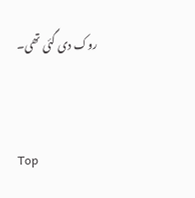روک دی گئی تھی۔


Top